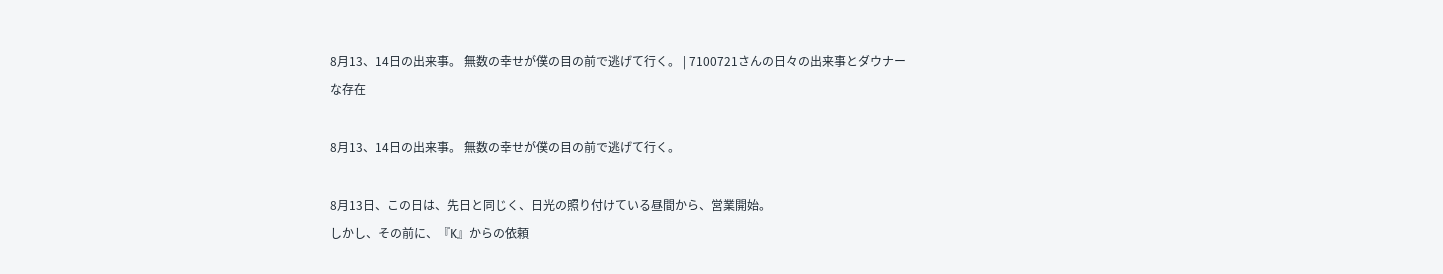8月13、14日の出来事。 無数の幸せが僕の目の前で逃げて行く。 | 7100721さんの日々の出来事とダウナーな存在

8月13、14日の出来事。 無数の幸せが僕の目の前で逃げて行く。

8月13日、この日は、先日と同じく、日光の照り付けている昼間から、営業開始。
しかし、その前に、『K』からの依頼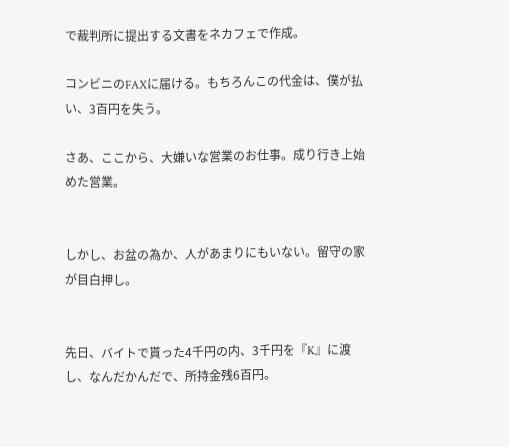で裁判所に提出する文書をネカフェで作成。

コンビニのFAXに届ける。もちろんこの代金は、僕が払い、3百円を失う。

さあ、ここから、大嫌いな営業のお仕事。成り行き上始めた営業。


しかし、お盆の為か、人があまりにもいない。留守の家が目白押し。


先日、バイトで貰った4千円の内、3千円を『K』に渡し、なんだかんだで、所持金残6百円。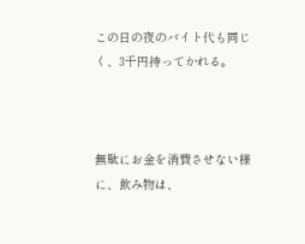この日の夜のバイト代も同じく、3千円持ってかれる。



無駄にお金を消費させない様に、飲み物は、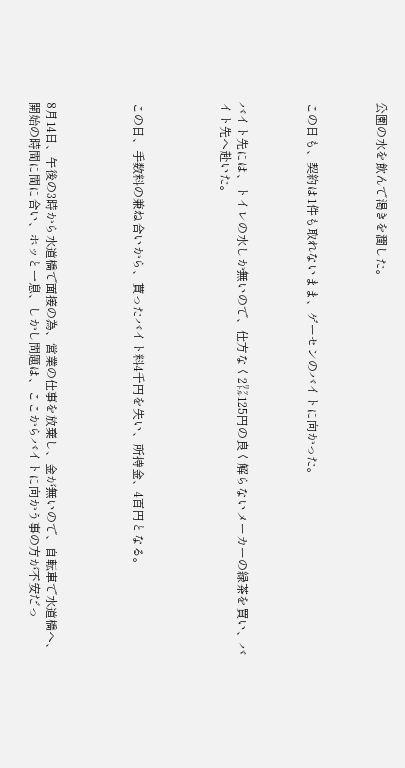公園の水を飲んで渇きを潤した。



この日も、契約は1件も取れないまま、ゲーセンのバイトに向かった。



バイト先には、トイレの水しか無いので、仕方なく2㍑125円の良く解らないメーカーの緑茶を買い、バイト先へ赴いた。




この日、手数料の兼ね合いから、貰ったバイト料4千円を失い、所持金、4百円となる。




8月14日、午後の3時から水道橋で面接の為、営業の仕事を放棄し、金が無いので、自転車で水道橋へ、開始の時間に間に合い、ホッと一息、しかし問題は、ここからバイトに向かう事の方が不安だっ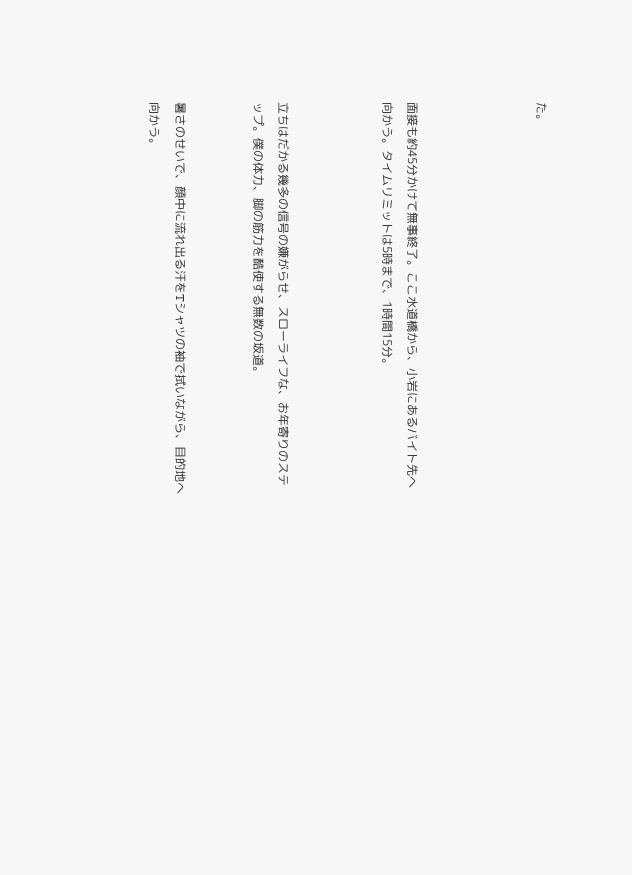た。




面接も約45分かけて無事終了。ここ水道橋から、小岩にあるバイト先へ向かう。タイムリミットは5時まで、1時間15分。



立ちはだかる幾多の信号の嫌がらせ、スローライフな、お年寄りのステップ。僕の体力、脚の筋力を酷使する無数の坂道。


暑さのせいで、顔中に流れ出る汗をTシャツの袖で拭いながら、目的地へ向かう。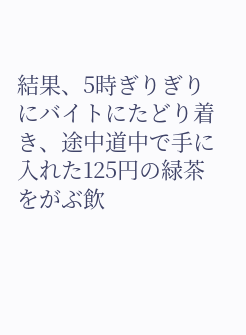結果、5時ぎりぎりにバイトにたどり着き、途中道中で手に入れた125円の緑茶をがぶ飲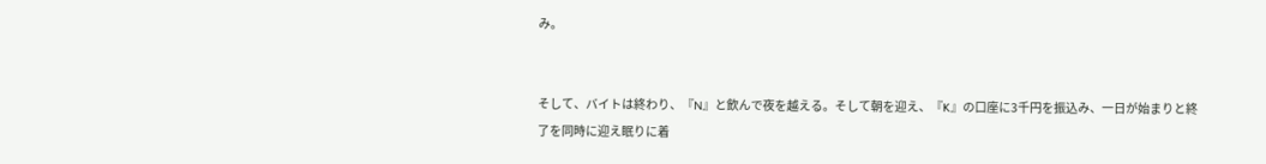み。


そして、バイトは終わり、『N』と飲んで夜を越える。そして朝を迎え、『K』の口座に3千円を振込み、一日が始まりと終了を同時に迎え眠りに着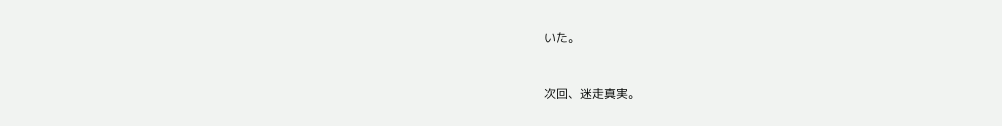いた。


次回、迷走真実。